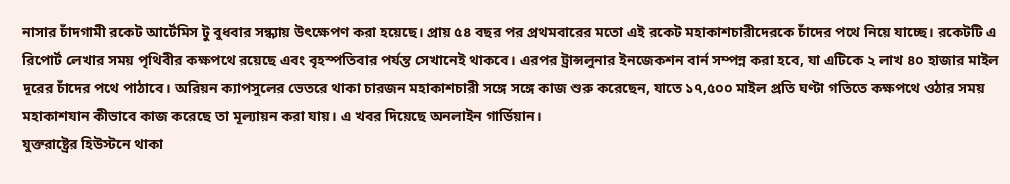নাসার চাঁদগামী রকেট আর্টেমিস টু বুধবার সন্ধ্যায় উৎক্ষেপণ করা হয়েছে। প্রায় ৫৪ বছর পর প্রথমবারের মতো এই রকেট মহাকাশচারীদেরকে চাঁদের পথে নিয়ে যাচ্ছে। রকেটটি এ রিপোর্ট লেখার সময় পৃথিবীর কক্ষপথে রয়েছে এবং বৃহস্পতিবার পর্যন্ত সেখানেই থাকবে। এরপর ট্রান্সলুনার ইনজেকশন বার্ন সম্পন্ন করা হবে, যা এটিকে ২ লাখ ৪০ হাজার মাইল দূরের চাঁদের পথে পাঠাবে। অরিয়ন ক্যাপসুলের ভেতরে থাকা চারজন মহাকাশচারী সঙ্গে সঙ্গে কাজ শুরু করেছেন, যাতে ১৭,৫০০ মাইল প্রতি ঘণ্টা গতিতে কক্ষপথে ওঠার সময় মহাকাশযান কীভাবে কাজ করেছে তা মূল্যায়ন করা যায়। এ খবর দিয়েছে অনলাইন গার্ডিয়ান।
যুক্তরাষ্ট্রের হিউস্টনে থাকা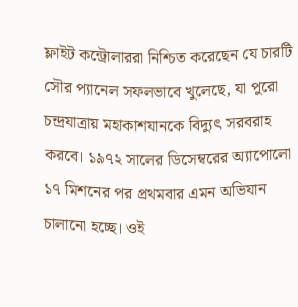ফ্লাইট কন্ট্রোলাররা নিশ্চিত করেছেন যে চারটি সৌর প্যানেল সফলভাবে খুলেছে, যা পুরো চন্দ্রযাত্রায় মহাকাশযানকে বিদ্যুৎ সরবরাহ করবে। ১৯৭২ সালের ডিসেম্বরের অ্যাপোলো ১৭ মিশনের পর প্রথমবার এমন অভিযান চালানো হচ্ছে। ওই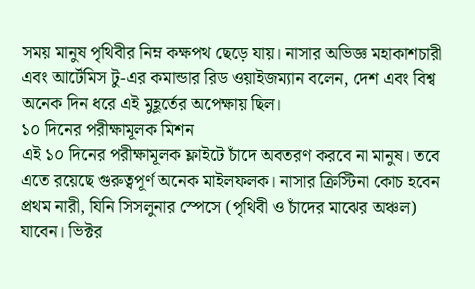সময় মানুষ পৃথিবীর নিম্ন কক্ষপথ ছেড়ে যায়। নাসার অভিজ্ঞ মহাকাশচারী এবং আর্টেমিস টু-এর কমান্ডার রিড ওয়াইজম্যান বলেন, দেশ এবং বিশ্ব অনেক দিন ধরে এই মুহূর্তের অপেক্ষায় ছিল।
১০ দিনের পরীক্ষামূলক মিশন
এই ১০ দিনের পরীক্ষামূলক ফ্লাইটে চাঁদে অবতরণ করবে না মানুষ। তবে এতে রয়েছে গুরুত্বপূর্ণ অনেক মাইলফলক। নাসার ক্রিস্টিনা কোচ হবেন প্রথম নারী, যিনি সিসলুনার স্পেসে (পৃথিবী ও চাঁদের মাঝের অঞ্চল) যাবেন। ভিক্টর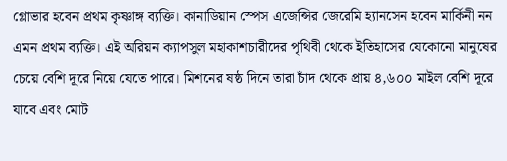গ্লোভার হবেন প্রথম কৃষ্ণাঙ্গ ব্যক্তি। কানাডিয়ান স্পেস এজেন্সির জেরেমি হ্যানসেন হবেন মার্কিনী নন এমন প্রথম ব্যক্তি। এই অরিয়ন ক্যাপসুল মহাকাশচারীদের পৃথিবী থেকে ইতিহাসের যেকোনো মানুষের চেয়ে বেশি দূরে নিয়ে যেতে পারে। মিশনের ষষ্ঠ দিনে তারা চাঁদ থেকে প্রায় ৪,৬০০ মাইল বেশি দূরে যাবে এবং মোট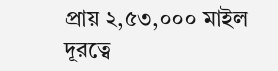প্রায় ২,৫৩,০০০ মাইল দূরত্বে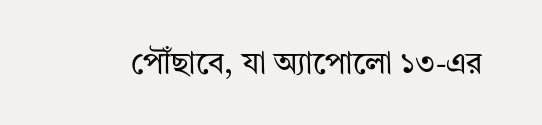পৌঁছাবে, যা অ্যাপোলো ১৩-এর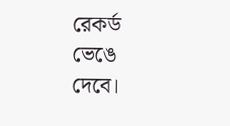রেকর্ড ভেঙে দেবে।